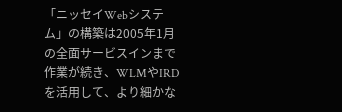「ニッセイWebシステム」の構築は2005年1月の全面サービスインまで作業が続き、WLMやIRDを活用して、より細かな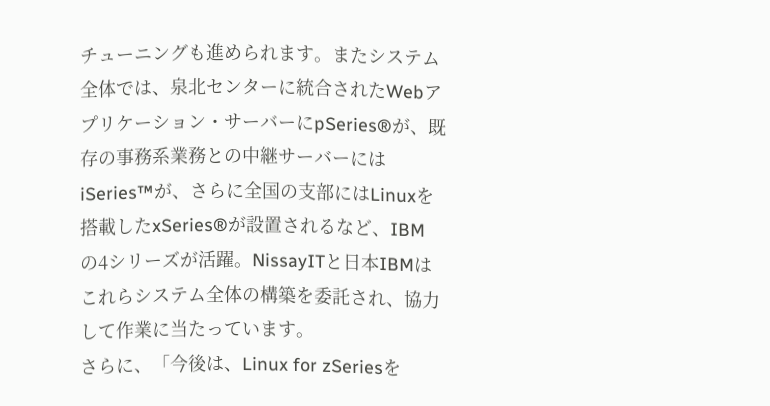チューニングも進められます。またシステム全体では、泉北センターに統合されたWebアプリケーション・サーバーにpSeries®が、既存の事務系業務との中継サーバーにはiSeries™が、さらに全国の支部にはLinuxを搭載したxSeries®が設置されるなど、IBM
の4シリーズが活躍。NissayITと日本IBMはこれらシステム全体の構築を委託され、協力して作業に当たっています。
さらに、「今後は、Linux for zSeriesを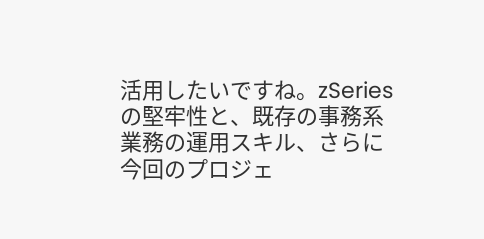活用したいですね。zSeriesの堅牢性と、既存の事務系業務の運用スキル、さらに今回のプロジェ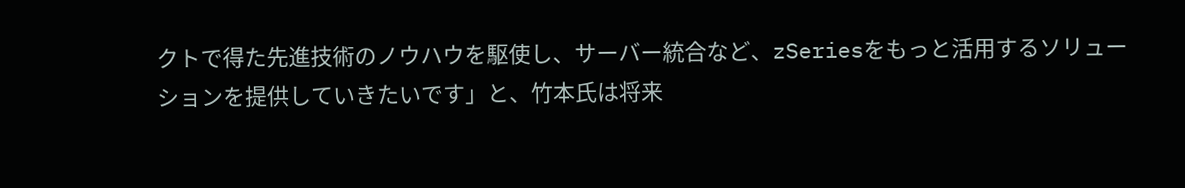クトで得た先進技術のノウハウを駆使し、サーバー統合など、zSeriesをもっと活用するソリューションを提供していきたいです」と、竹本氏は将来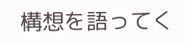構想を語ってく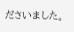ださいました。